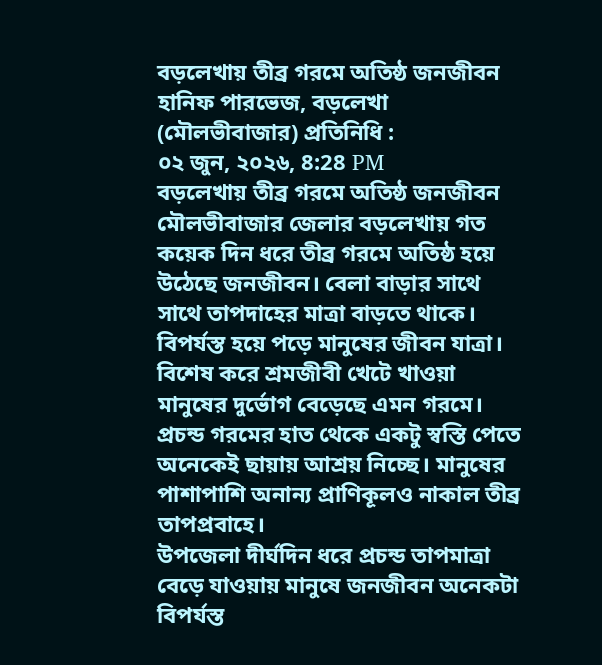বড়লেখায় তীব্র গরমে অতিষ্ঠ জনজীবন
হানিফ পারভেজ, বড়লেখা (মৌলভীবাজার) প্রতিনিধি :
০২ জুন, ২০২৬, 8:28 PM
বড়লেখায় তীব্র গরমে অতিষ্ঠ জনজীবন
মৌলভীবাজার জেলার বড়লেখায় গত কয়েক দিন ধরে তীব্র গরমে অতিষ্ঠ হয়ে উঠেছে জনজীবন। বেলা বাড়ার সাথে সাথে তাপদাহের মাত্রা বাড়তে থাকে। বিপর্যস্ত হয়ে পড়ে মানুষের জীবন যাত্রা। বিশেষ করে শ্রমজীবী খেটে খাওয়া মানুষের দুর্ভোগ বেড়েছে এমন গরমে। প্রচন্ড গরমের হাত থেকে একটু স্বস্তি পেতে অনেকেই ছায়ায় আশ্রয় নিচ্ছে। মানুষের পাশাপাশি অনান্য প্রাণিকূলও নাকাল তীব্র তাপপ্রবাহে।
উপজেলা দীর্ঘদিন ধরে প্রচন্ড তাপমাত্রা বেড়ে যাওয়ায় মানুষে জনজীবন অনেকটা বিপর্যস্ত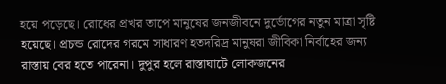হয়ে পড়েছে। রোধের প্রখর তাপে মানুষের জনজীবনে দুর্ভোগের নতুন মাত্রা সৃষ্টি হয়েছে। প্রচন্ড রোদের গরমে সাধারণ হতদরিদ্র মানুষরা জীবিকা নির্বাহের জন্য রাস্তায় বের হতে পারেনা। দুপুর হলে রাস্তাঘাটে লোকজনের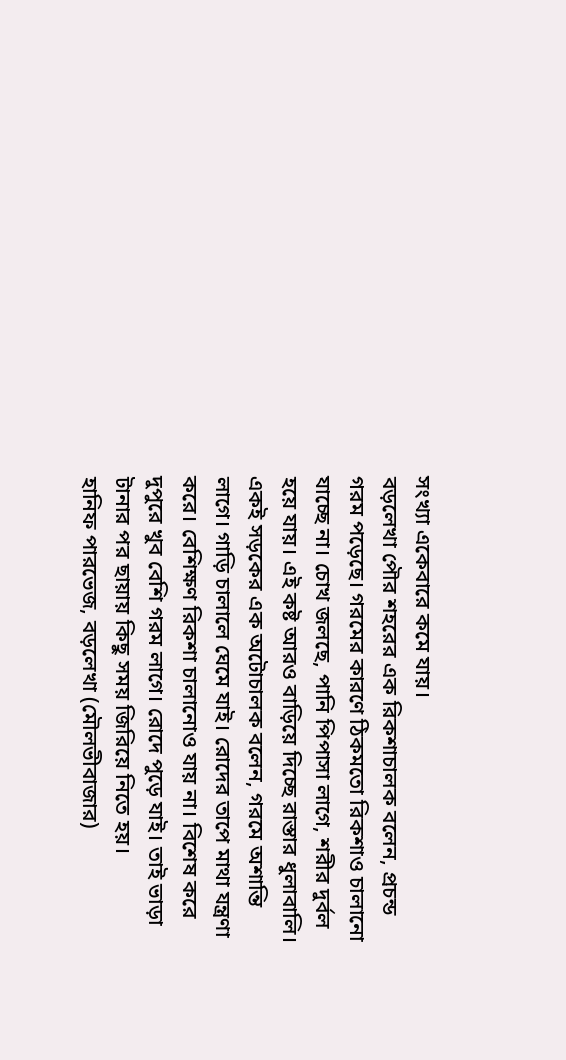সংখ্যা একেবারে কমে যায়।
বড়লেখা পৌর শহরের এক রিকশাচালক বলেন, প্রচন্ড গরম পড়েছে। গরমের কারণে ঠিকমতো রিকশাও চালানো যাচ্ছে না। চোখ জলছে, পানি পিপাসা লাগে, শরীর দুর্বল হয়ে যায়। এই কষ্ট আরও বাড়িয়ে দিচ্ছে রাস্তার ধুলাবালি। একই সড়কের এক অটোচালক বলেন, গরমে অশান্তি লাগে। গাড়ি চালালে ঘেমে যাই। রোদের তাপে মাথা যন্ত্রণা করে। বেশিক্ষণ রিকশা চালানোও যায় না। বিশেষ করে দুপুরে খুব বেশি গরম লাগে। রোদে পুড়ে যাই। তাই ভাড়া টানার পর ছায়ায় কিছু সময় জিরিয়ে নিতে হয়।
হানিফ পারভেজ, বড়লেখা (মৌলভীবাজার)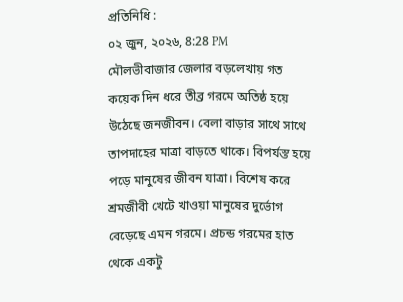প্রতিনিধি :
০২ জুন, ২০২৬, 8:28 PM
মৌলভীবাজার জেলার বড়লেখায় গত কয়েক দিন ধরে তীব্র গরমে অতিষ্ঠ হয়ে উঠেছে জনজীবন। বেলা বাড়ার সাথে সাথে তাপদাহের মাত্রা বাড়তে থাকে। বিপর্যস্ত হয়ে পড়ে মানুষের জীবন যাত্রা। বিশেষ করে শ্রমজীবী খেটে খাওয়া মানুষের দুর্ভোগ বেড়েছে এমন গরমে। প্রচন্ড গরমের হাত থেকে একটু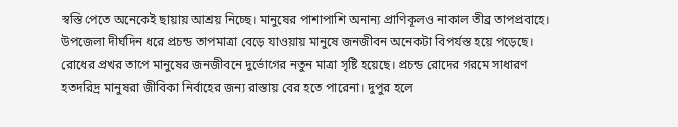স্বস্তি পেতে অনেকেই ছায়ায় আশ্রয় নিচ্ছে। মানুষের পাশাপাশি অনান্য প্রাণিকূলও নাকাল তীব্র তাপপ্রবাহে।
উপজেলা দীর্ঘদিন ধরে প্রচন্ড তাপমাত্রা বেড়ে যাওয়ায় মানুষে জনজীবন অনেকটা বিপর্যস্ত হয়ে পড়েছে। রোধের প্রখর তাপে মানুষের জনজীবনে দুর্ভোগের নতুন মাত্রা সৃষ্টি হয়েছে। প্রচন্ড রোদের গরমে সাধারণ হতদরিদ্র মানুষরা জীবিকা নির্বাহের জন্য রাস্তায় বের হতে পারেনা। দুপুর হলে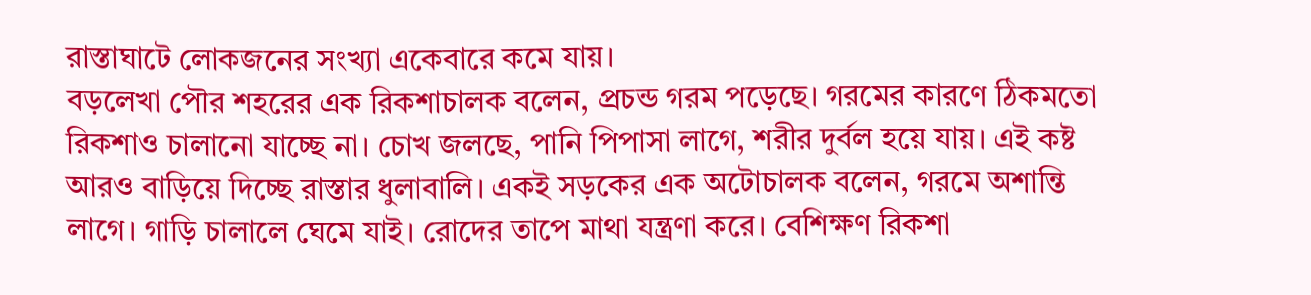রাস্তাঘাটে লোকজনের সংখ্যা একেবারে কমে যায়।
বড়লেখা পৌর শহরের এক রিকশাচালক বলেন, প্রচন্ড গরম পড়েছে। গরমের কারণে ঠিকমতো রিকশাও চালানো যাচ্ছে না। চোখ জলছে, পানি পিপাসা লাগে, শরীর দুর্বল হয়ে যায়। এই কষ্ট আরও বাড়িয়ে দিচ্ছে রাস্তার ধুলাবালি। একই সড়কের এক অটোচালক বলেন, গরমে অশান্তি লাগে। গাড়ি চালালে ঘেমে যাই। রোদের তাপে মাথা যন্ত্রণা করে। বেশিক্ষণ রিকশা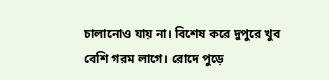চালানোও যায় না। বিশেষ করে দুপুরে খুব বেশি গরম লাগে। রোদে পুড়ে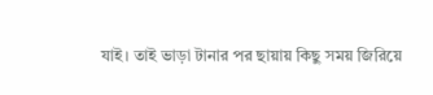যাই। তাই ভাড়া টানার পর ছায়ায় কিছু সময় জিরিয়ে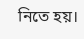নিতে হয়।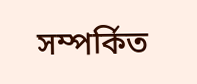সম্পর্কিত